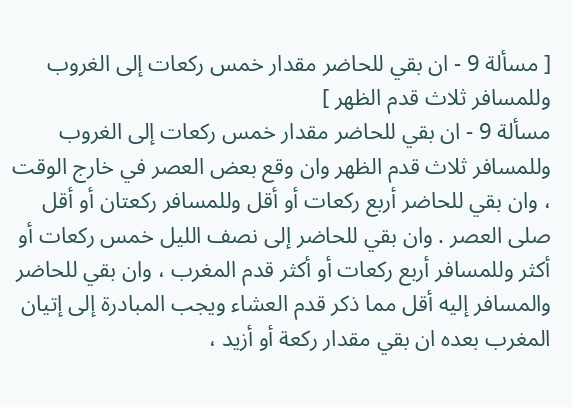[ مسألة 9 - ان بقي للحاضر مقدار خمس ركعات إلى الغروب وللمسافر ثلاث قدم الظهر ]
مسألة 9 - ان بقي للحاضر مقدار خمس ركعات إلى الغروب وللمسافر ثلاث قدم الظهر وان وقع بعض العصر في خارج الوقت ، وان بقي للحاضر أربع ركعات أو أقل وللمسافر ركعتان أو أقل صلى العصر . وان بقي للحاضر إلى نصف الليل خمس ركعات أو أكثر وللمسافر أربع ركعات أو أكثر قدم المغرب ، وان بقي للحاضر والمسافر إليه أقل مما ذكر قدم العشاء ويجب المبادرة إلى إتيان المغرب بعده ان بقي مقدار ركعة أو أزيد ،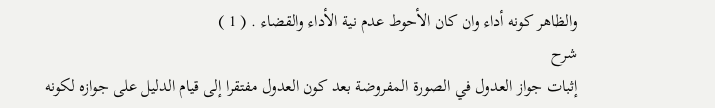والظاهر كونه أداء وان كان الأحوط عدم نية الأداء والقضاء . ( 1 )
شرح
إثبات جواز العدول في الصورة المفروضة بعد كون العدول مفتقرا إلى قيام الدليل على جوازه لكونه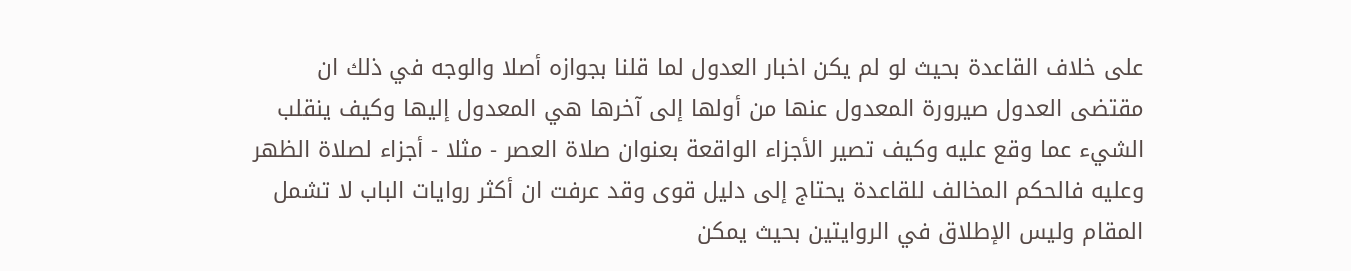على خلاف القاعدة بحيث لو لم يكن اخبار العدول لما قلنا بجوازه أصلا والوجه في ذلك ان مقتضى العدول صيرورة المعدول عنها من أولها إلى آخرها هي المعدول إليها وكيف ينقلب الشيء عما وقع عليه وكيف تصير الأجزاء الواقعة بعنوان صلاة العصر - مثلا - أجزاء لصلاة الظهر وعليه فالحكم المخالف للقاعدة يحتاج إلى دليل قوى وقد عرفت ان أكثر روايات الباب لا تشمل المقام وليس الإطلاق في الروايتين بحيث يمكن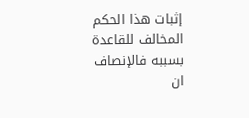إثبات هذا الحكم المخالف للقاعدة بسببه فالإنصاف ان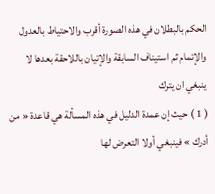الحكم بالبطلان في هذه الصورة أقرب والاحتياط بالعدول والإتمام ثم استيناف السابقة والإتيان باللاحقة بعدها لا ينبغي ان يترك
( 1 ) حيث إن عمدة الدليل في هذه المسألة هي قاعدة « من أدرك » فينبغي أولا التعرض لها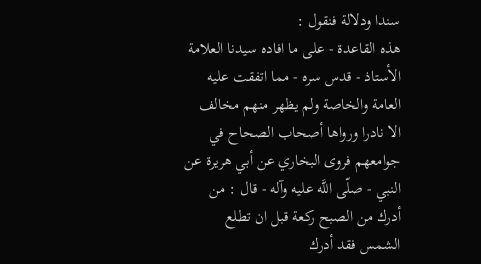سندا ودلالة فنقول :
هذه القاعدة - على ما افاده سيدنا العلامة الأستاذ - قدس سره - مما اتفقت عليه العامة والخاصة ولم يظهر منهم مخالف الا نادرا ورواها أصحاب الصحاح في جوامعهم فروى البخاري عن أبي هريرة عن النبي - صلّى اللَّه عليه وآله - قال : من أدرك من الصبح ركعة قبل ان تطلع الشمس فقد أدرك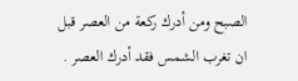الصبح ومن أدرك ركعة من العصر قبل ان تغرب الشمس فقد أدرك العصر .